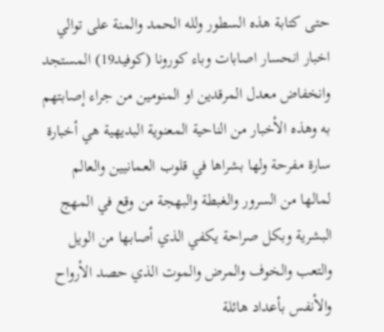حتى كتابة هذه السطور ولله الحمد والمنة على توالي اخبار انحسار اصابات وباء كورونا (كوفيد19) المستجد وانخفاض معدل المرقدين او المنومين من جراء إصابتهم به وهذه الأخبار من الناحية المعنوية البديهية هي أخبارة سارة مفرحة ولها بشراها في قلوب العمانيين والعالم لمالها من السرور والغبطة والبهجة من وقع في المهج البشرية وبكل صراحة يكفي الذي أصابها من الويل والتعب والخوف والمرض والموت الذي حصد الأرواح والأنفس بأعداد هائلة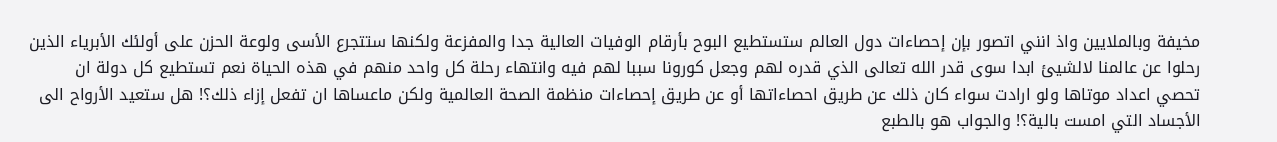مخيفة وبالملايين واذ انني اتصور بإن إحصاءات دول العالم ستستطيع البوح بأرقام الوفيات العالية جدا والمفزعة ولكنها ستتجرع الأسى ولوعة الحزن على أولئك الأبرياء الذين رحلوا عن عالمنا لالشيئ ابدا سوى قدر الله تعالى الذي قدره لهم وجعل كورونا سببا لهم فيه وانتهاء رحلة كل واحد منهم في هذه الحياة نعم تستطيع كل دولة ان تحصي اعداد موتاها ولو ارادت سواء كان ذلك عن طريق احصاءاتها أو عن طريق إحصاءات منظمة الصحة العالمية ولكن ماعساها ان تفعل إزاء ذلك؟! هل ستعيد الأرواح الى الأجساد التي امست بالية؟! والجواب هو بالطبع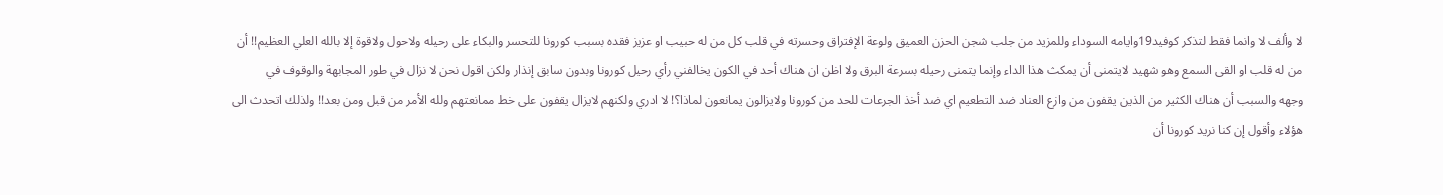لا وألف لا وانما فقط لتذكر كوفيد19وايامه السوداء وللمزيد من جلب شجن الحزن العميق ولوعة الإفتراق وحسرته في قلب كل من له حبيب او عزيز فقده بسبب كورونا للتحسر والبكاء على رحيله ولاحول ولاقوة إلا بالله العلي العظيم!! أن من له قلب او القى السمع وهو شهيد لايتمنى أن يمكث هذا الداء وإنما يتمنى رحيله بسرعة البرق ولا اظن ان هناك أحد في الكون يخالفني رأي رحيل كورونا وبدون سابق إنذار ولكن اقول نحن لا نزال في طور المجابهة والوقوف في
وجهه والسبب أن هناك الكثير من الذين يقفون من وازع العناد ضد التطعيم اي ضد أخذ الجرعات للحد من كورونا ولايزالون يمانعون لماذا؟! لا ادري ولكنهم لايزال يقفون على خط ممانعتهم ولله الأمر من قبل ومن بعد!! ولذلك اتحدث الى هؤلاء وأقول إن كنا نريد كورونا أن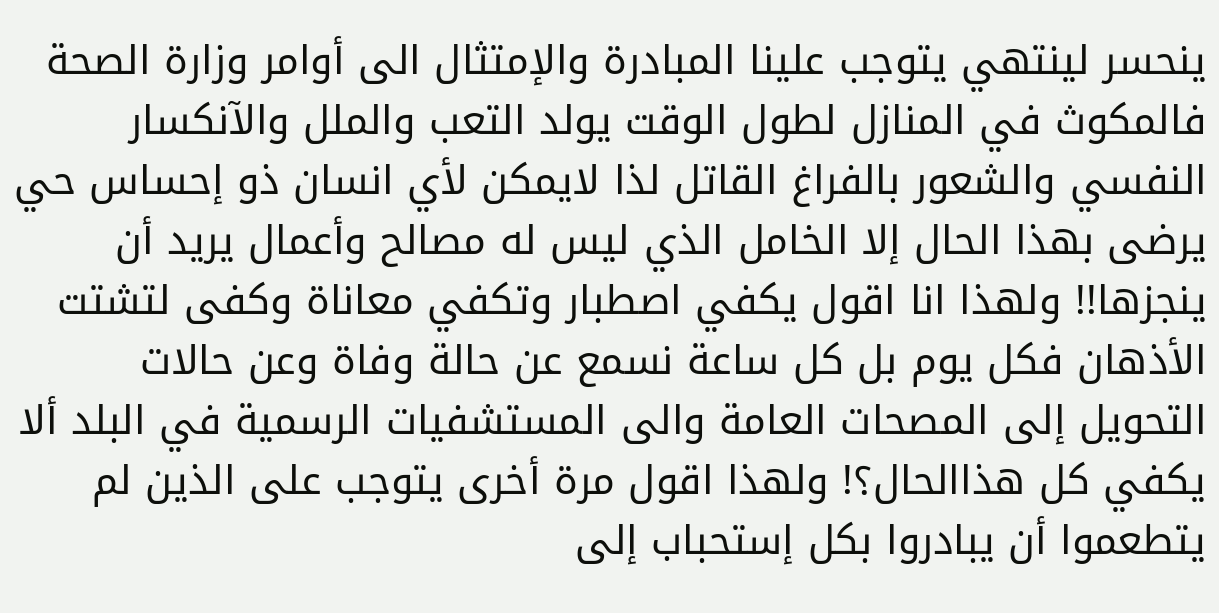ينحسر لينتهي يتوجب علينا المبادرة والإمتثال الى أوامر وزارة الصحة فالمكوث في المنازل لطول الوقت يولد التعب والملل والآنكسار النفسي والشعور بالفراغ القاتل لذا لايمكن لأي انسان ذو إحساس حي يرضى بهذا الحال إلا الخامل الذي ليس له مصالح وأعمال يريد أن ينجزها!! ولهذا انا اقول يكفي اصطبار وتكفي معاناة وكفى لتشتت الأذهان فكل يوم بل كل ساعة نسمع عن حالة وفاة وعن حالات التحويل إلى المصحات العامة والى المستشفيات الرسمية في البلد ألا يكفي كل هذاالحال؟! ولهذا اقول مرة أخرى يتوجب على الذين لم يتطعموا أن يبادروا بكل إستحباب إلى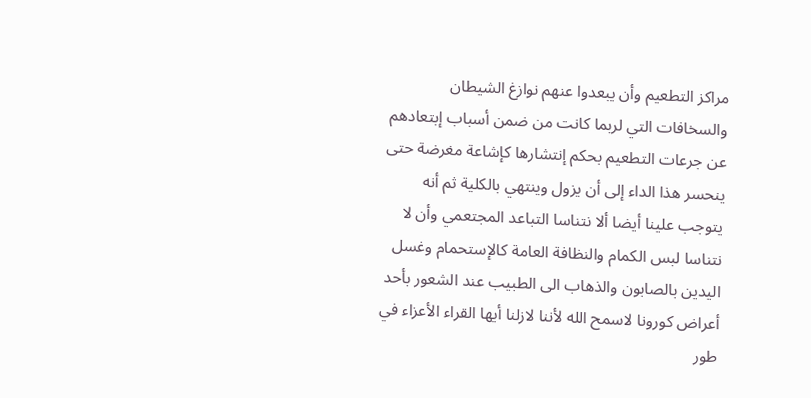مراكز التطعيم وأن يبعدوا عنهم نوازغ الشيطان والسخافات التي لربما كانت من ضمن أسباب إبتعادهم عن جرعات التطعيم بحكم إنتشارها كإشاعة مغرضة حتى ينحسر هذا الداء إلى أن يزول وينتهي بالكلية ثم أنه يتوجب علينا أيضا ألا نتناسا التباعد المجتعمي وأن لا نتناسا لبس الكمام والنظافة العامة كالإستحمام وغسل اليدين بالصابون والذهاب الى الطبيب عند الشعور بأحد أعراض كورونا لاسمح الله لأننا لازلنا أيها القراء الأعزاء في طور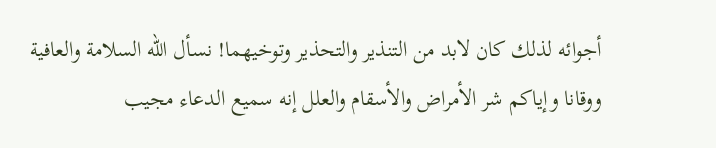أجوائه لذلك كان لابد من التنذير والتحذير وتوخيهما! نسأل الله السلامة والعافية ووقانا وإياكم شر الأمراض والأسقام والعلل إنه سميع الدعاء مجيب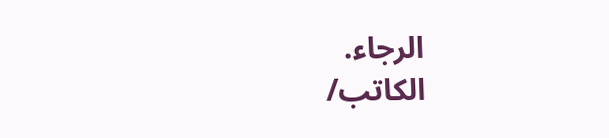الرجاء.
الكاتب/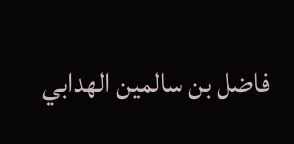فاضل بن سالمين الهدابي